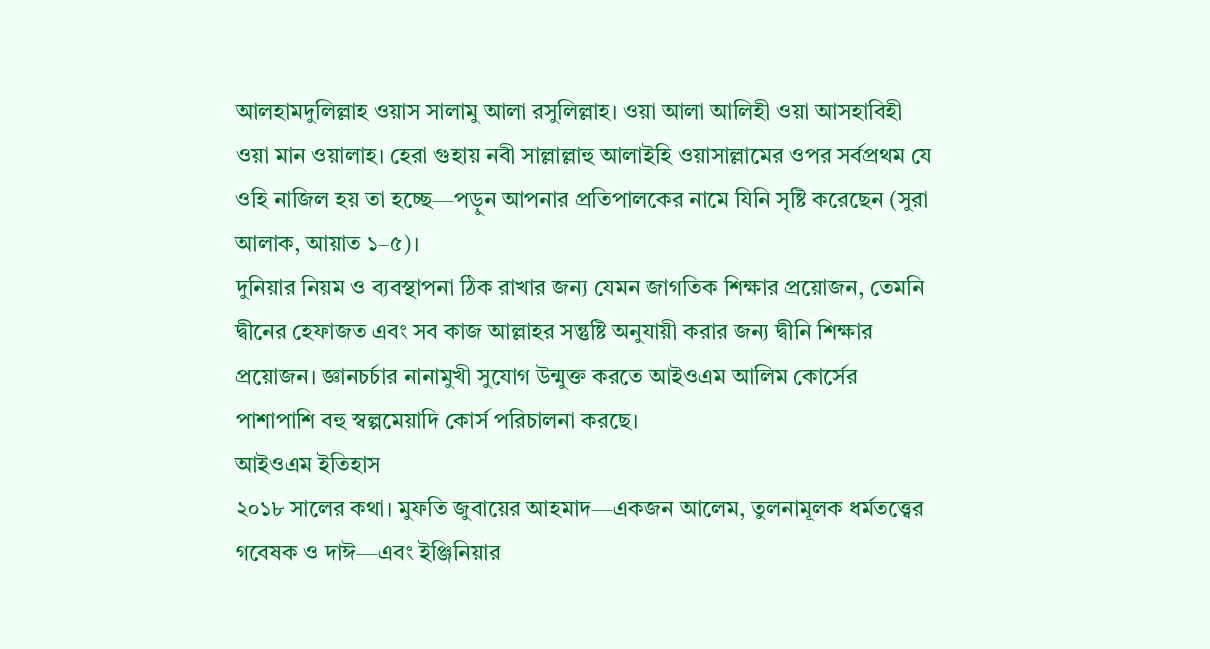আলহামদুলিল্লাহ ওয়াস সালামু আলা রসুলিল্লাহ। ওয়া আলা আলিহী ওয়া আসহাবিহী ওয়া মান ওয়ালাহ। হেরা গুহায় নবী সাল্লাল্লাহু আলাইহি ওয়াসাল্লামের ওপর সর্বপ্রথম যে ওহি নাজিল হয় তা হচ্ছে—পড়ুন আপনার প্রতিপালকের নামে যিনি সৃষ্টি করেছেন (সুরা আলাক, আয়াত ১–৫)।
দুনিয়ার নিয়ম ও ব্যবস্থাপনা ঠিক রাখার জন্য যেমন জাগতিক শিক্ষার প্রয়োজন, তেমনি দ্বীনের হেফাজত এবং সব কাজ আল্লাহর সন্তুষ্টি অনুযায়ী করার জন্য দ্বীনি শিক্ষার প্রয়োজন। জ্ঞানচর্চার নানামুখী সুযোগ উন্মুক্ত করতে আইওএম আলিম কোর্সের পাশাপাশি বহু স্বল্পমেয়াদি কোর্স পরিচালনা করছে।
আইওএম ইতিহাস
২০১৮ সালের কথা। মুফতি জুবায়ের আহমাদ—একজন আলেম, তুলনামূলক ধর্মতত্ত্বের গবেষক ও দাঈ—এবং ইঞ্জিনিয়ার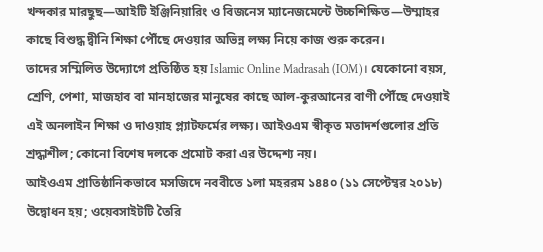খন্দকার মারছুছ—আইটি ইঞ্জিনিয়ারিং ও বিজনেস ম্যানেজমেন্টে উচ্চশিক্ষিত—উম্মাহর কাছে বিশুদ্ধ দ্বীনি শিক্ষা পৌঁছে দেওয়ার অভিন্ন লক্ষ্য নিয়ে কাজ শুরু করেন।
তাদের সম্মিলিত উদ্যোগে প্রতিষ্ঠিত হয় Islamic Online Madrasah (IOM)। যেকোনো বয়স, শ্রেণি, পেশা, মাজহাব বা মানহাজের মানুষের কাছে আল-কুরআনের বাণী পৌঁছে দেওয়াই এই অনলাইন শিক্ষা ও দাওয়াহ প্ল্যাটফর্মের লক্ষ্য। আইওএম স্বীকৃত মতাদর্শগুলোর প্রতি শ্রদ্ধাশীল; কোনো বিশেষ দলকে প্রমোট করা এর উদ্দেশ্য নয়।
আইওএম প্রাতিষ্ঠানিকভাবে মসজিদে নববীতে ১লা মহররম ১৪৪০ (১১ সেপ্টেম্বর ২০১৮) উদ্বোধন হয়; ওয়েবসাইটটি তৈরি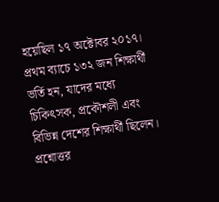হয়েছিল ১৭ অক্টোবর ২০১৭। প্রথম ব্যাচে ১৩২ জন শিক্ষার্থী ভর্তি হন, যাদের মধ্যে চিকিৎসক, প্রকৌশলী এবং বিভিন্ন দেশের শিক্ষার্থী ছিলেন।
প্রশ্নোত্তর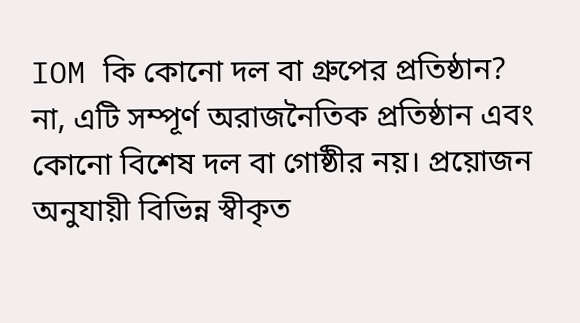IOM কি কোনো দল বা গ্রুপের প্রতিষ্ঠান?
না, এটি সম্পূর্ণ অরাজনৈতিক প্রতিষ্ঠান এবং কোনো বিশেষ দল বা গোষ্ঠীর নয়। প্রয়োজন অনুযায়ী বিভিন্ন স্বীকৃত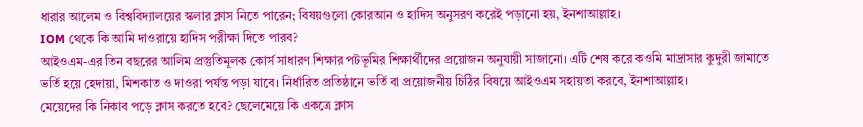ধারার আলেম ও বিশ্ববিদ্যালয়ের স্কলার ক্লাস নিতে পারেন; বিষয়গুলো কোরআন ও হাদিস অনুসরণ করেই পড়ানো হয়, ইনশাআল্লাহ।
IOM থেকে কি আমি দাওরায়ে হাদিস পরীক্ষা দিতে পারব?
আইওএম-এর তিন বছরের আলিম প্রস্তুতিমূলক কোর্স সাধারণ শিক্ষার পটভূমির শিক্ষার্থীদের প্রয়োজন অনুযায়ী সাজানো। এটি শেষ করে কওমি মাদ্রাসার কুদুরী জামাতে ভর্তি হয়ে হেদায়া, মিশকাত ও দাওরা পর্যন্ত পড়া যাবে। নির্ধারিত প্রতিষ্ঠানে ভর্তি বা প্রয়োজনীয় চিঠির বিষয়ে আইওএম সহায়তা করবে, ইনশাআল্লাহ।
মেয়েদের কি নিকাব পড়ে ক্লাস করতে হবে? ছেলেমেয়ে কি একত্রে ক্লাস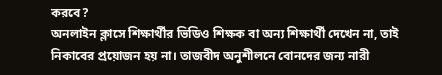করবে?
অনলাইন ক্লাসে শিক্ষার্থীর ভিডিও শিক্ষক বা অন্য শিক্ষার্থী দেখেন না, তাই নিকাবের প্রয়োজন হয় না। তাজবীদ অনুশীলনে বোনদের জন্য নারী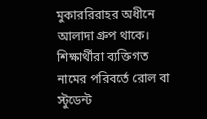মুকাররিরাহর অধীনে আলাদা গ্রুপ থাকে। শিক্ষার্থীরা ব্যক্তিগত নামের পরিবর্তে রোল বা স্টুডেন্ট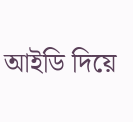আইডি দিয়ে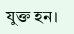যুক্ত হন।